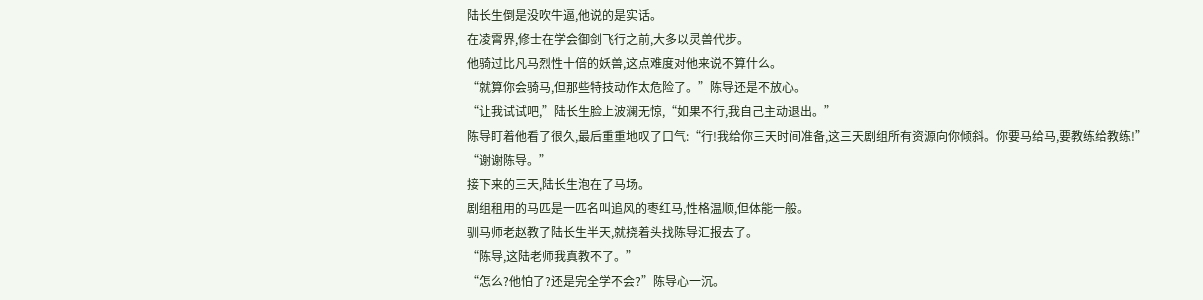陆长生倒是没吹牛逼,他说的是实话。
在凌霄界,修士在学会御剑飞行之前,大多以灵兽代步。
他骑过比凡马烈性十倍的妖兽,这点难度对他来说不算什么。
“就算你会骑马,但那些特技动作太危险了。”陈导还是不放心。
“让我试试吧,”陆长生脸上波澜无惊,“如果不行,我自己主动退出。”
陈导盯着他看了很久,最后重重地叹了口气:“行!我给你三天时间准备,这三天剧组所有资源向你倾斜。你要马给马,要教练给教练!”
“谢谢陈导。”
接下来的三天,陆长生泡在了马场。
剧组租用的马匹是一匹名叫追风的枣红马,性格温顺,但体能一般。
驯马师老赵教了陆长生半天,就挠着头找陈导汇报去了。
“陈导,这陆老师我真教不了。”
“怎么?他怕了?还是完全学不会?”陈导心一沉。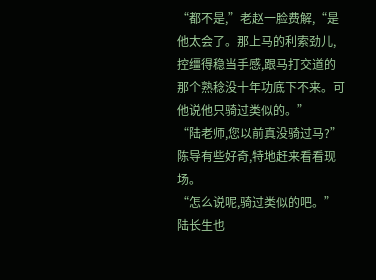“都不是,”老赵一脸费解,“是他太会了。那上马的利索劲儿,控缰得稳当手感,跟马打交道的那个熟稔没十年功底下不来。可他说他只骑过类似的。”
“陆老师,您以前真没骑过马?”陈导有些好奇,特地赶来看看现场。
“怎么说呢,骑过类似的吧。”陆长生也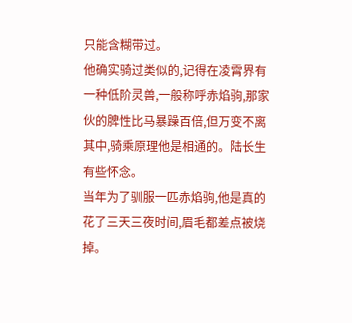只能含糊带过。
他确实骑过类似的,记得在凌霄界有一种低阶灵兽,一般称呼赤焰驹,那家伙的脾性比马暴躁百倍,但万变不离其中,骑乘原理他是相通的。陆长生有些怀念。
当年为了驯服一匹赤焰驹,他是真的花了三天三夜时间,眉毛都差点被烧掉。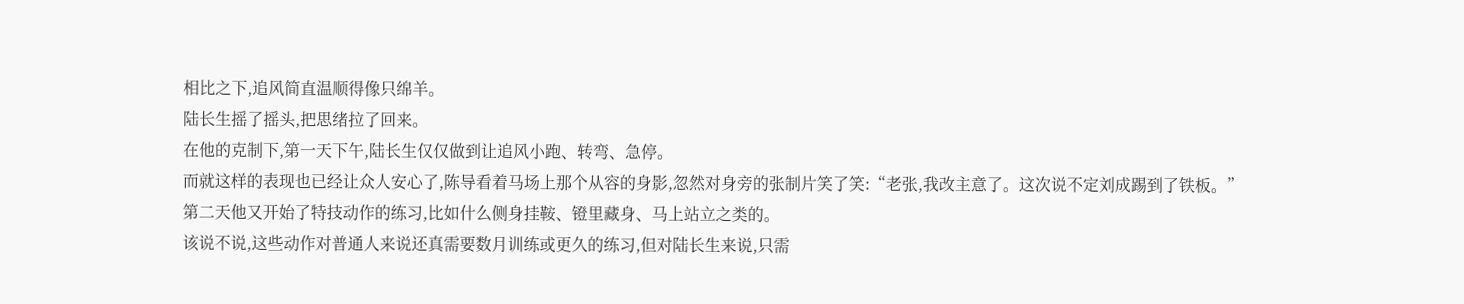相比之下,追风简直温顺得像只绵羊。
陆长生摇了摇头,把思绪拉了回来。
在他的克制下,第一天下午,陆长生仅仅做到让追风小跑、转弯、急停。
而就这样的表现也已经让众人安心了,陈导看着马场上那个从容的身影,忽然对身旁的张制片笑了笑:“老张,我改主意了。这次说不定刘成踢到了铁板。”
第二天他又开始了特技动作的练习,比如什么侧身挂鞍、镫里藏身、马上站立之类的。
该说不说,这些动作对普通人来说还真需要数月训练或更久的练习,但对陆长生来说,只需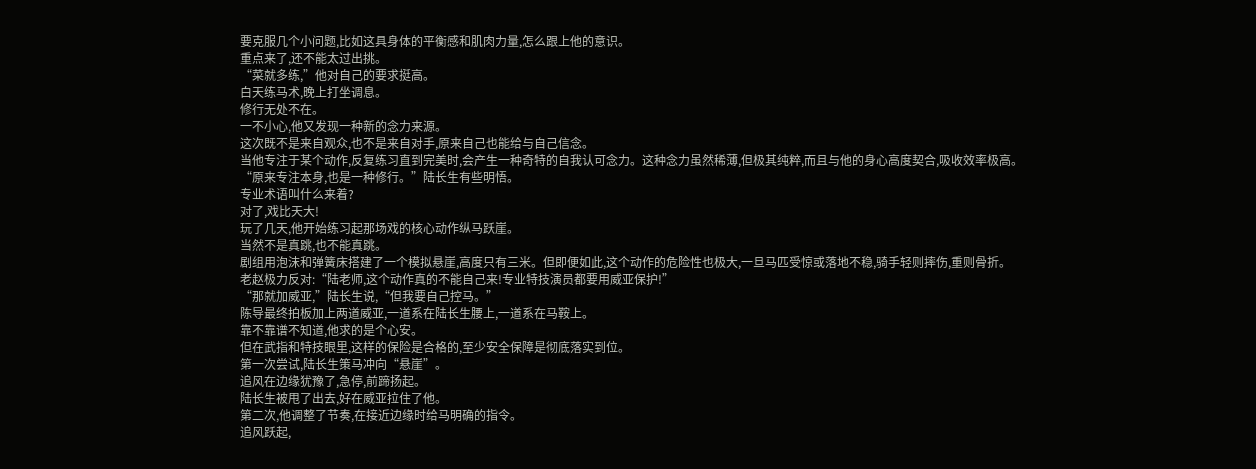要克服几个小问题,比如这具身体的平衡感和肌肉力量,怎么跟上他的意识。
重点来了,还不能太过出挑。
“菜就多练,”他对自己的要求挺高。
白天练马术,晚上打坐调息。
修行无处不在。
一不小心,他又发现一种新的念力来源。
这次既不是来自观众,也不是来自对手,原来自己也能给与自己信念。
当他专注于某个动作,反复练习直到完美时,会产生一种奇特的自我认可念力。这种念力虽然稀薄,但极其纯粹,而且与他的身心高度契合,吸收效率极高。
“原来专注本身,也是一种修行。”陆长生有些明悟。
专业术语叫什么来着?
对了,戏比天大!
玩了几天,他开始练习起那场戏的核心动作纵马跃崖。
当然不是真跳,也不能真跳。
剧组用泡沫和弹簧床搭建了一个模拟悬崖,高度只有三米。但即便如此,这个动作的危险性也极大,一旦马匹受惊或落地不稳,骑手轻则摔伤,重则骨折。
老赵极力反对:“陆老师,这个动作真的不能自己来!专业特技演员都要用威亚保护!”
“那就加威亚,”陆长生说,“但我要自己控马。”
陈导最终拍板加上两道威亚,一道系在陆长生腰上,一道系在马鞍上。
靠不靠谱不知道,他求的是个心安。
但在武指和特技眼里,这样的保险是合格的,至少安全保障是彻底落实到位。
第一次尝试,陆长生策马冲向“悬崖”。
追风在边缘犹豫了,急停,前蹄扬起。
陆长生被甩了出去,好在威亚拉住了他。
第二次,他调整了节奏,在接近边缘时给马明确的指令。
追风跃起,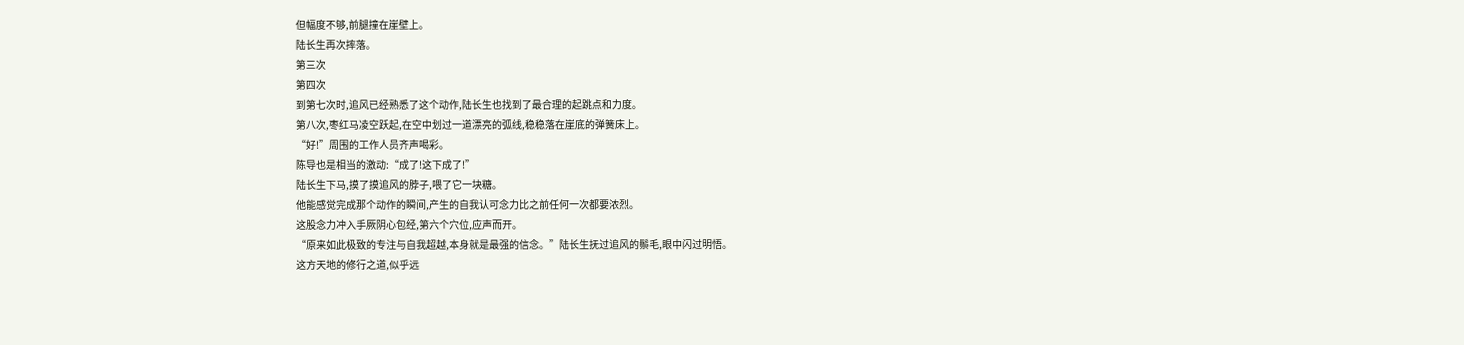但幅度不够,前腿撞在崖壁上。
陆长生再次摔落。
第三次
第四次
到第七次时,追风已经熟悉了这个动作,陆长生也找到了最合理的起跳点和力度。
第八次,枣红马凌空跃起,在空中划过一道漂亮的弧线,稳稳落在崖底的弹簧床上。
“好!”周围的工作人员齐声喝彩。
陈导也是相当的激动:“成了!这下成了!”
陆长生下马,摸了摸追风的脖子,喂了它一块糖。
他能感觉完成那个动作的瞬间,产生的自我认可念力比之前任何一次都要浓烈。
这股念力冲入手厥阴心包经,第六个穴位,应声而开。
“原来如此极致的专注与自我超越,本身就是最强的信念。”陆长生抚过追风的鬃毛,眼中闪过明悟。
这方天地的修行之道,似乎远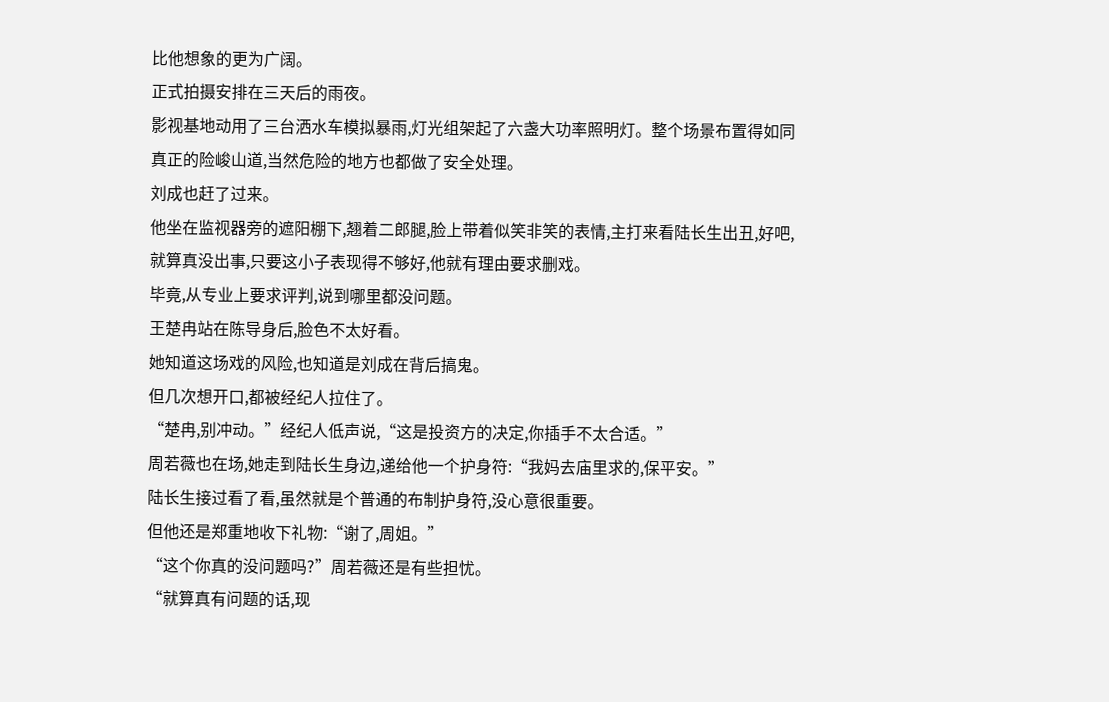比他想象的更为广阔。
正式拍摄安排在三天后的雨夜。
影视基地动用了三台洒水车模拟暴雨,灯光组架起了六盏大功率照明灯。整个场景布置得如同真正的险峻山道,当然危险的地方也都做了安全处理。
刘成也赶了过来。
他坐在监视器旁的遮阳棚下,翘着二郎腿,脸上带着似笑非笑的表情,主打来看陆长生出丑,好吧,就算真没出事,只要这小子表现得不够好,他就有理由要求删戏。
毕竟,从专业上要求评判,说到哪里都没问题。
王楚冉站在陈导身后,脸色不太好看。
她知道这场戏的风险,也知道是刘成在背后搞鬼。
但几次想开口,都被经纪人拉住了。
“楚冉,别冲动。”经纪人低声说,“这是投资方的决定,你插手不太合适。”
周若薇也在场,她走到陆长生身边,递给他一个护身符:“我妈去庙里求的,保平安。”
陆长生接过看了看,虽然就是个普通的布制护身符,没心意很重要。
但他还是郑重地收下礼物:“谢了,周姐。”
“这个你真的没问题吗?”周若薇还是有些担忧。
“就算真有问题的话,现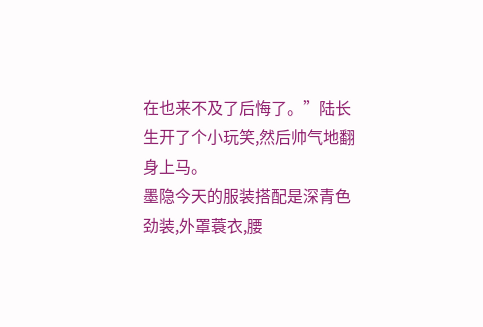在也来不及了后悔了。”陆长生开了个小玩笑,然后帅气地翻身上马。
墨隐今天的服装搭配是深青色劲装,外罩蓑衣,腰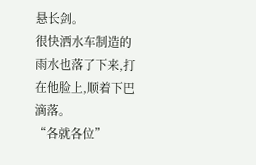悬长剑。
很快洒水车制造的雨水也落了下来,打在他脸上,顺着下巴滴落。
“各就各位”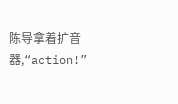陈导拿着扩音器,“action!”